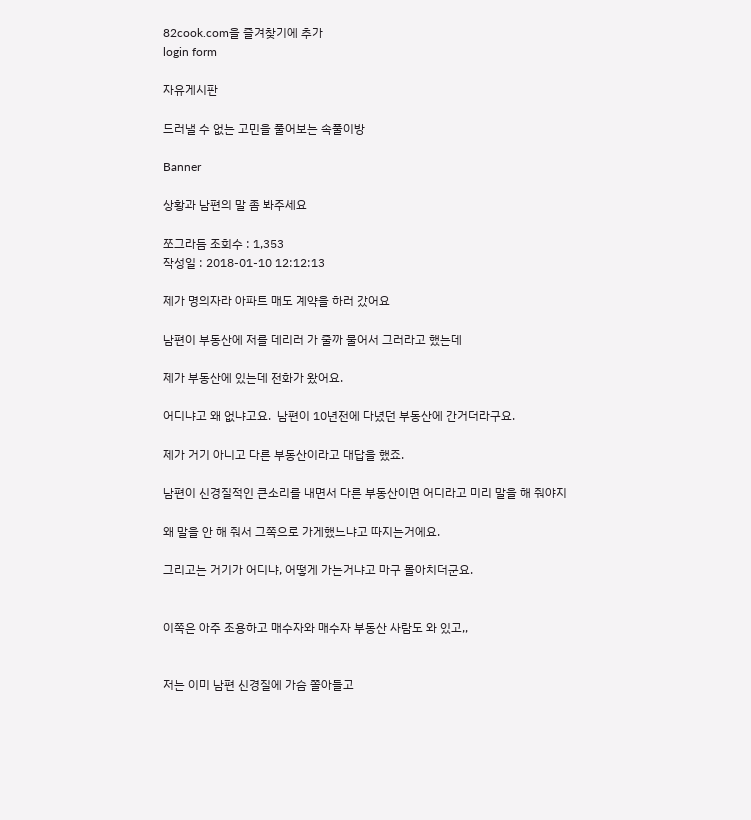82cook.com을 즐겨찾기에 추가
login form

자유게시판

드러낼 수 없는 고민을 풀어보는 속풀이방

Banner

상황과 남편의 말 좀 봐주세요

쪼그라듬 조회수 : 1,353
작성일 : 2018-01-10 12:12:13

제가 명의자라 아파트 매도 계약을 하러 갔어요

남편이 부동산에 저를 데리러 가 줄까 물어서 그러라고 했는데

제가 부동산에 있는데 전화가 왔어요.

어디냐고 왜 없냐고요.  남편이 10년전에 다녔던 부동산에 간거더라구요.

제가 거기 아니고 다른 부동산이라고 대답을 했죠.

남편이 신경질적인 큰소리를 내면서 다른 부동산이면 어디라고 미리 말을 해 줘야지

왜 말을 안 해 줘서 그쪽으로 가게했느냐고 따지는거에요.

그리고는 거기가 어디냐, 어떻게 가는거냐고 마구 몰아치더군요.


이쪽은 아주 조용하고 매수자와 매수자 부동산 사람도 와 있고,,


저는 이미 남편 신경질에 가슴 쫄아들고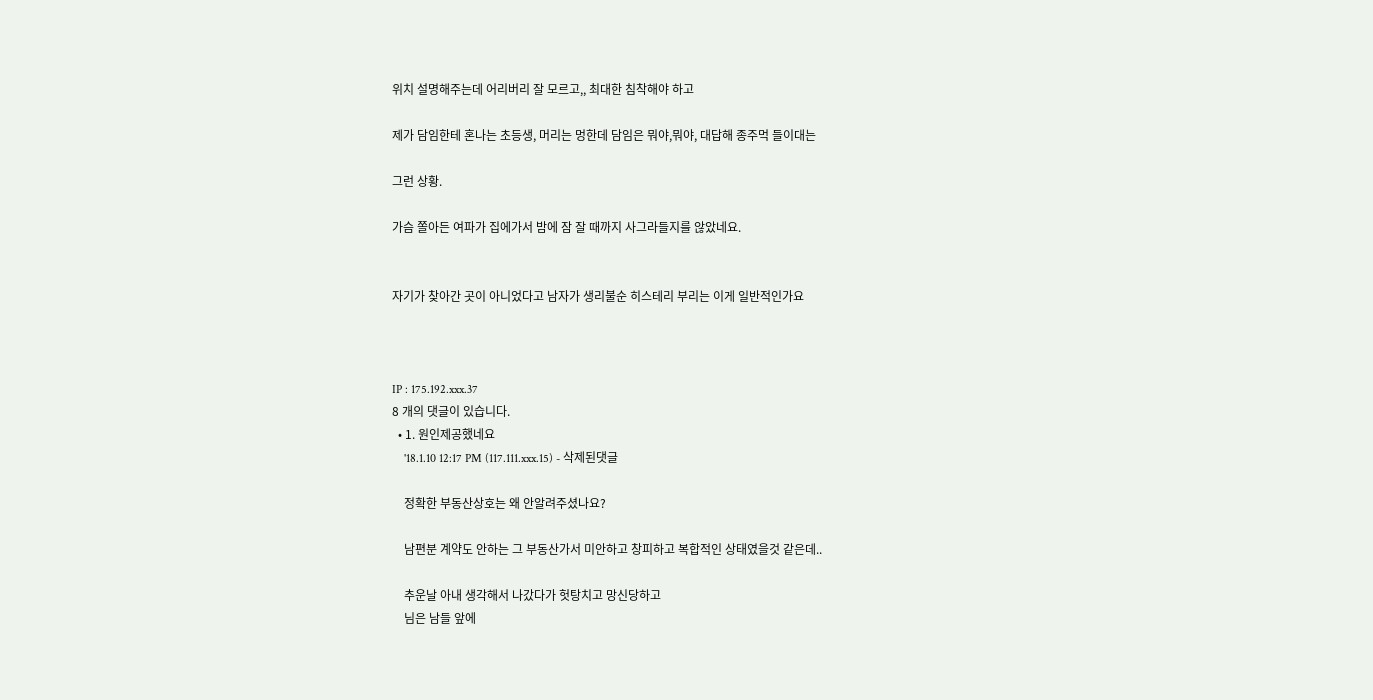위치 설명해주는데 어리버리 잘 모르고,, 최대한 침착해야 하고

제가 담임한테 혼나는 초등생, 머리는 멍한데 담임은 뭐야,뭐야, 대답해 종주먹 들이대는

그런 상황.

가슴 쫄아든 여파가 집에가서 밤에 잠 잘 때까지 사그라들지를 않았네요.


자기가 찾아간 곳이 아니었다고 남자가 생리불순 히스테리 부리는 이게 일반적인가요



IP : 175.192.xxx.37
8 개의 댓글이 있습니다.
  • 1. 원인제공했네요
    '18.1.10 12:17 PM (117.111.xxx.15) - 삭제된댓글

    정확한 부동산상호는 왜 안알려주셨나요?

    남편분 계약도 안하는 그 부동산가서 미안하고 창피하고 복합적인 상태였을것 같은데..

    추운날 아내 생각해서 나갔다가 헛탕치고 망신당하고
    님은 남들 앞에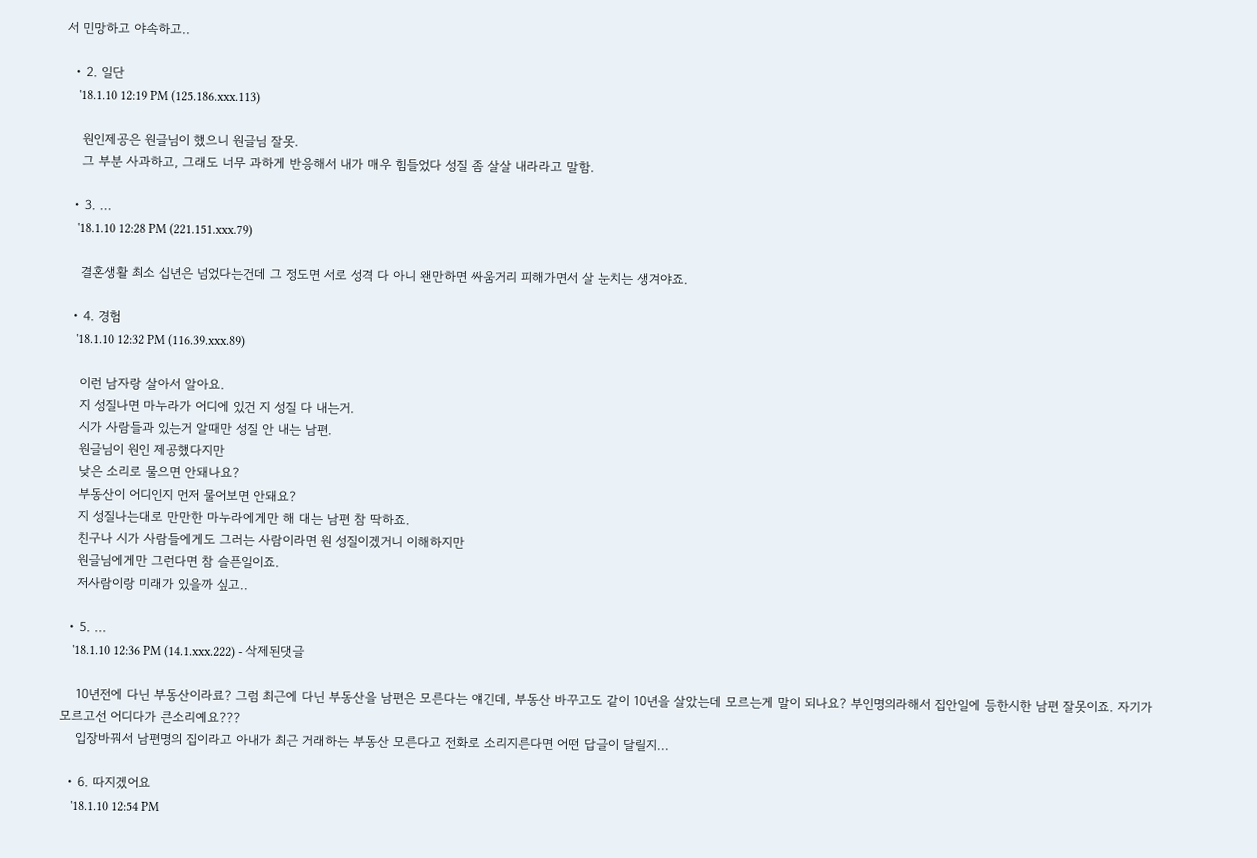서 민망하고 야속하고..

  • 2. 일단
    '18.1.10 12:19 PM (125.186.xxx.113)

    원인제공은 원글님이 했으니 원글님 잘못.
    그 부분 사과하고, 그래도 너무 과하게 반응해서 내가 매우 힘들었다 성질 좀 살살 내라라고 말함.

  • 3. ...
    '18.1.10 12:28 PM (221.151.xxx.79)

    결혼생활 최소 십년은 넘었다는건데 그 정도면 서로 성격 다 아니 왠만하면 싸움거리 피해가면서 살 눈치는 생겨야죠.

  • 4. 경험
    '18.1.10 12:32 PM (116.39.xxx.89)

    이런 남자랑 살아서 알아요.
    지 성질나면 마누라가 어디에 있건 지 성질 다 내는거.
    시가 사람들과 있는거 알때만 성질 안 내는 남편.
    원글님이 원인 제공했다지만
    낮은 소리로 물으면 안돼나요?
    부동산이 어디인지 먼저 물어보면 안돼요?
    지 성질나는대로 만만한 마누라에게만 해 대는 남편 참 딱하죠.
    친구나 시가 사람들에게도 그러는 사람이라면 원 성질이겠거니 이해하지만
    원글님에게만 그런다면 참 슬픈일이죠.
    저사람이랑 미래가 있을까 싶고..

  • 5. ...
    '18.1.10 12:36 PM (14.1.xxx.222) - 삭제된댓글

    10년전에 다닌 부동산이라료? 그럼 최근에 다닌 부동산을 남편은 모른다는 얘긴데, 부동산 바꾸고도 같이 10년을 살았는데 모르는게 말이 되나요? 부인명의라해서 집안일에 등한시한 남편 잘못이죠. 자기가 모르고선 어디다가 큰소리예요???
    입장바꿔서 남편명의 집이라고 아내가 최근 거래하는 부동산 모른다고 전화로 소리지른다면 어떤 답글이 달릴지...

  • 6. 따지겠어요
    '18.1.10 12:54 PM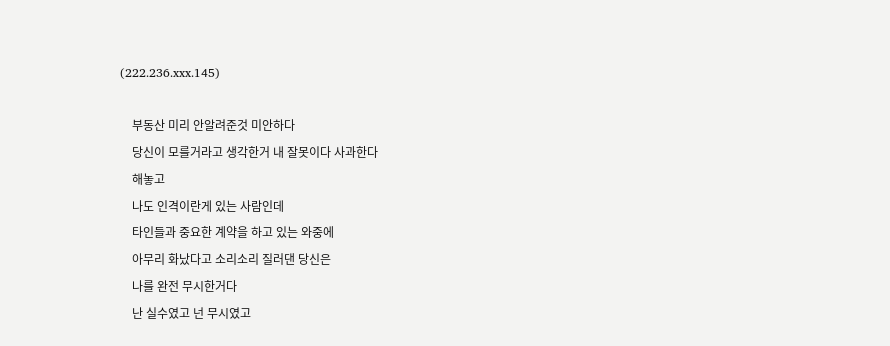(222.236.xxx.145)

    부동산 미리 안알려준것 미안하다
    당신이 모를거라고 생각한거 내 잘못이다 사과한다
    해놓고
    나도 인격이란게 있는 사람인데
    타인들과 중요한 계약을 하고 있는 와중에
    아무리 화났다고 소리소리 질러댄 당신은
    나를 완전 무시한거다
    난 실수였고 넌 무시였고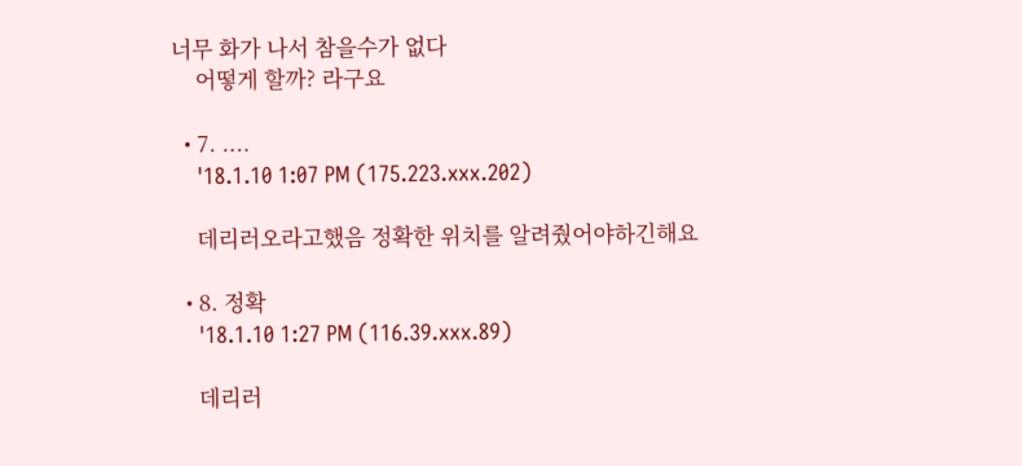너무 화가 나서 참을수가 없다
    어떻게 할까? 라구요

  • 7. ....
    '18.1.10 1:07 PM (175.223.xxx.202)

    데리러오라고했음 정확한 위치를 알려줬어야하긴해요

  • 8. 정확
    '18.1.10 1:27 PM (116.39.xxx.89)

    데리러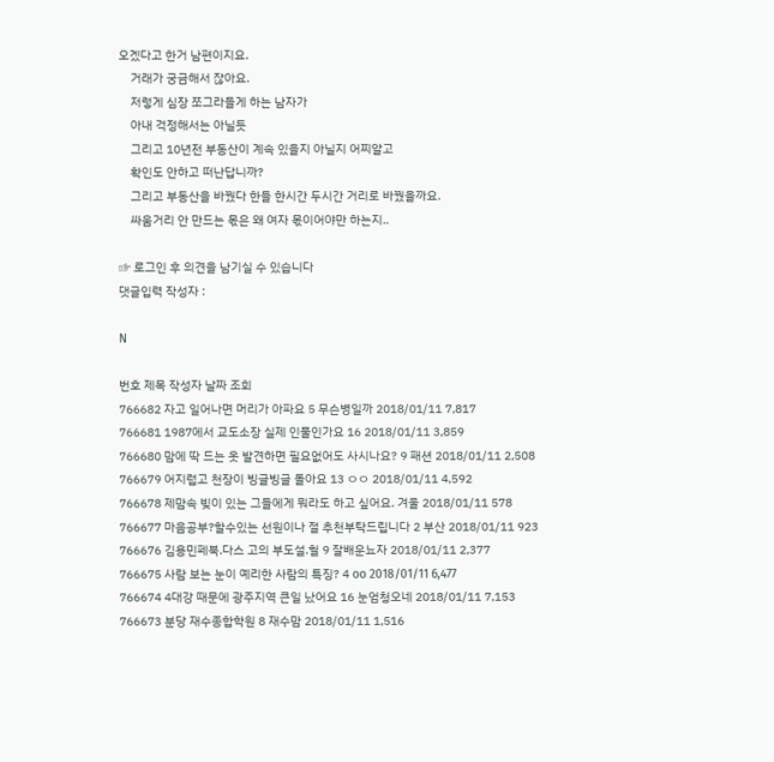오겠다고 한거 남편이지요.
    거래가 궁금해서 잖아요.
    저렇게 심장 쪼그라들게 하는 남자가
    아내 걱정해서는 아닐듯
    그리고 10년전 부동산이 계속 있을지 아닐지 어찌알고
    확인도 안하고 떠난답니까?
    그리고 부동산을 바꿨다 한들 한시간 두시간 거리로 바꿨을까요.
    싸움거리 안 만드는 몫은 왜 여자 몫이어야만 하는지..

☞ 로그인 후 의견을 남기실 수 있습니다
댓글입력 작성자 :

N

번호 제목 작성자 날짜 조회
766682 자고 일어나면 머리가 아파요 5 무슨병일까 2018/01/11 7,817
766681 1987에서 교도소장 실제 인물인가요 16 2018/01/11 3,859
766680 맘에 딱 드는 옷 발견하면 필요없어도 사시나요? 9 패션 2018/01/11 2,508
766679 어지럽고 천장이 빙글빙글 돌아요 13 ㅇㅇ 2018/01/11 4,592
766678 제맘속 빚이 있는 그들에게 뭐라도 하고 싶어요. 겨울 2018/01/11 578
766677 마음공부?할수있는 선원이나 절 추천부탁드립니다 2 부산 2018/01/11 923
766676 김용민페북.다스 고의 부도설.헐 9 잘배운뇨자 2018/01/11 2,377
766675 사람 보는 눈이 예리한 사람의 특징? 4 oo 2018/01/11 6,477
766674 4대강 때문에 광주지역 큰일 났어요 16 눈엄청오네 2018/01/11 7,153
766673 분당 재수종합학원 8 재수맘 2018/01/11 1,516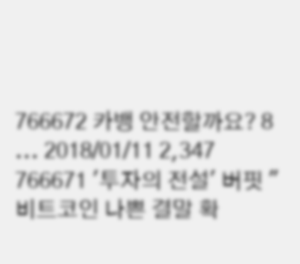766672 카뱅 안전할까요? 8 ... 2018/01/11 2,347
766671 '투자의 전설' 버핏 "비트코인 나쁜 결말 확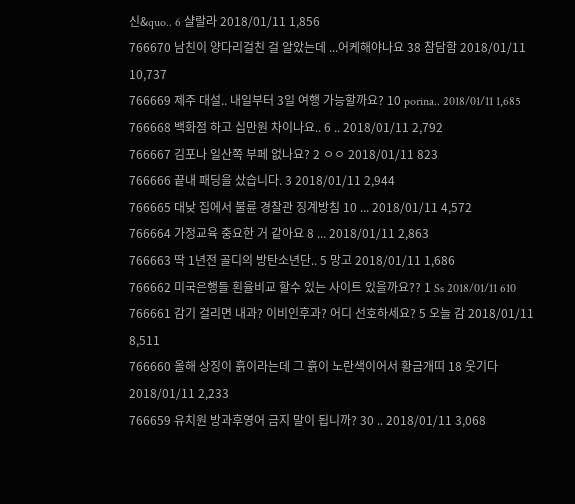신&quo.. 6 샬랄라 2018/01/11 1,856
766670 남친이 양다리걸친 걸 알았는데 ...어케해야나요 38 참담함 2018/01/11 10,737
766669 제주 대설.. 내일부터 3일 여행 가능할까요? 10 porina.. 2018/01/11 1,685
766668 백화점 하고 십만원 차이나요.. 6 .. 2018/01/11 2,792
766667 김포나 일산쪽 부페 없나요? 2 ㅇㅇ 2018/01/11 823
766666 끝내 패딩을 샀습니다. 3 2018/01/11 2,944
766665 대낮 집에서 불륜 경찰관 징계방침 10 ... 2018/01/11 4,572
766664 가정교육 중요한 거 같아요 8 ... 2018/01/11 2,863
766663 딱 1년전 골디의 방탄소년단.. 5 망고 2018/01/11 1,686
766662 미국은행들 횐율비교 할수 있는 사이트 있을까요?? 1 Ss 2018/01/11 610
766661 감기 걸리면 내과? 이비인후과? 어디 선호하세요? 5 오늘 감 2018/01/11 8,511
766660 올해 상징이 흙이라는데 그 흙이 노란색이어서 황금개띠 18 웃기다 2018/01/11 2,233
766659 유치원 방과후영어 금지 말이 됩니까? 30 .. 2018/01/11 3,068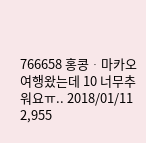766658 홍콩ᆞ마카오여행왔는데 10 너무추워요ㅠ.. 2018/01/11 2,955